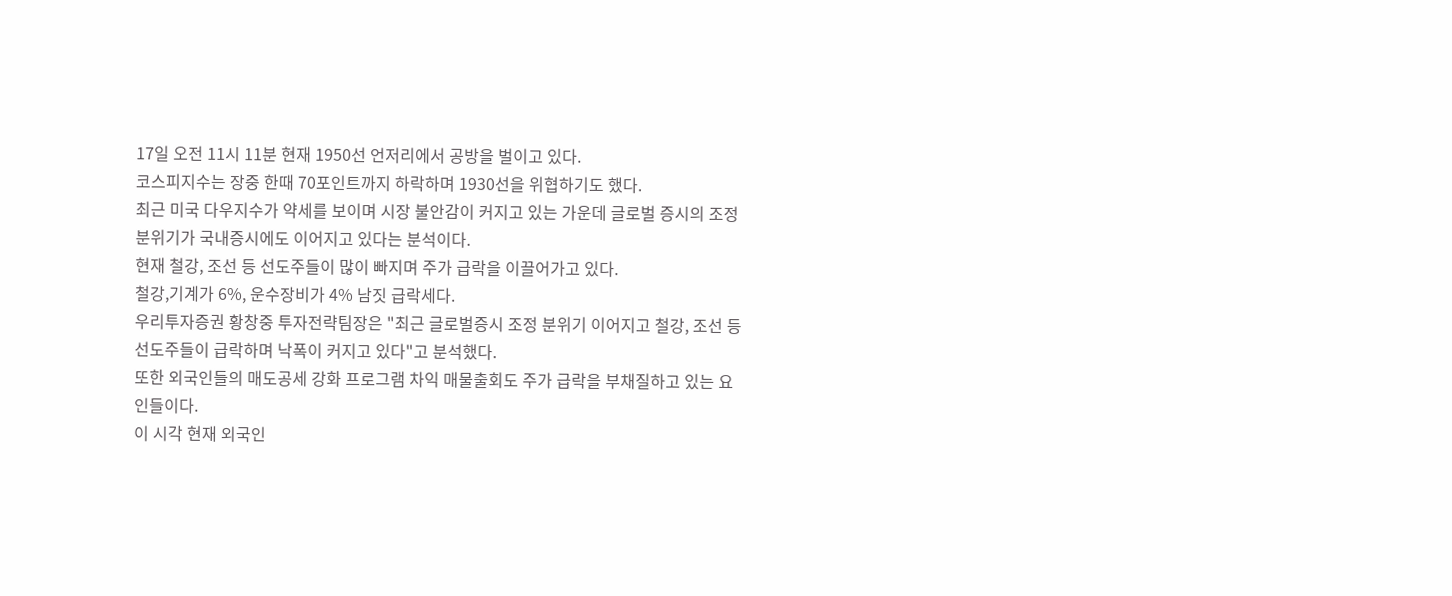17일 오전 11시 11분 현재 1950선 언저리에서 공방을 벌이고 있다.
코스피지수는 장중 한때 70포인트까지 하락하며 1930선을 위협하기도 했다.
최근 미국 다우지수가 약세를 보이며 시장 불안감이 커지고 있는 가운데 글로벌 증시의 조정 분위기가 국내증시에도 이어지고 있다는 분석이다.
현재 철강, 조선 등 선도주들이 많이 빠지며 주가 급락을 이끌어가고 있다.
철강,기계가 6%, 운수장비가 4% 남짓 급락세다.
우리투자증권 황창중 투자전략팀장은 "최근 글로벌증시 조정 분위기 이어지고 철강, 조선 등 선도주들이 급락하며 낙폭이 커지고 있다"고 분석했다.
또한 외국인들의 매도공세 강화 프로그램 차익 매물출회도 주가 급락을 부채질하고 있는 요인들이다.
이 시각 현재 외국인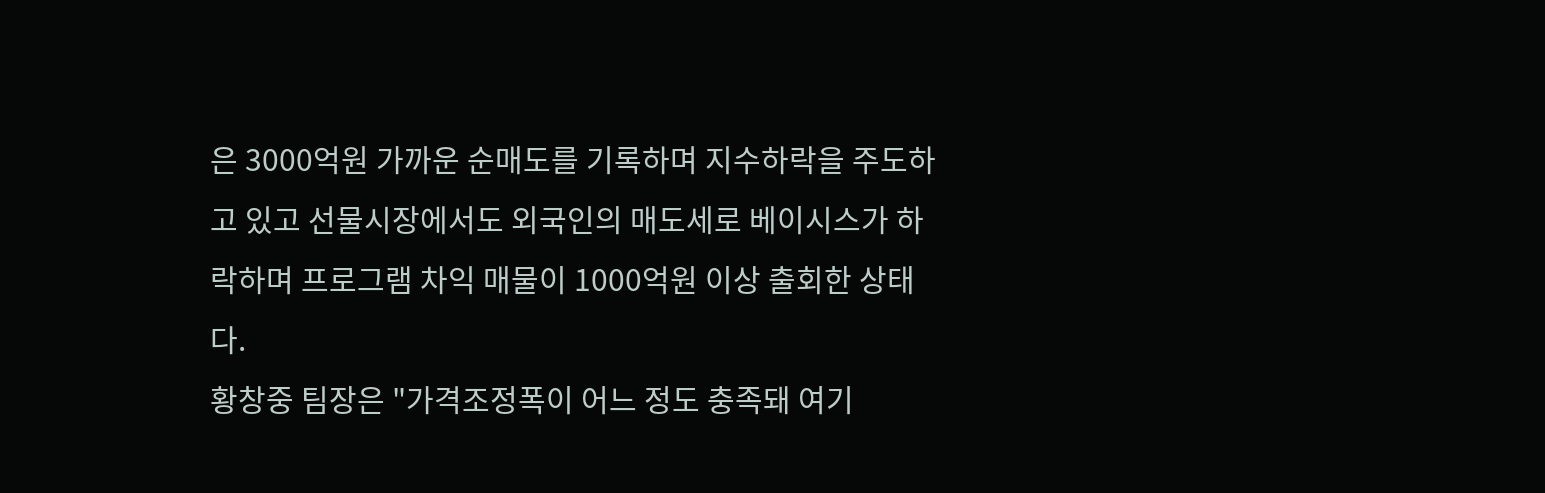은 3000억원 가까운 순매도를 기록하며 지수하락을 주도하고 있고 선물시장에서도 외국인의 매도세로 베이시스가 하락하며 프로그램 차익 매물이 1000억원 이상 출회한 상태다.
황창중 팀장은 "가격조정폭이 어느 정도 충족돼 여기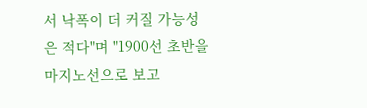서 낙폭이 더 커질 가능성은 적다"며 "1900선 초반을 마지노선으로 보고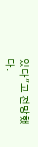있다"고 전망했다.